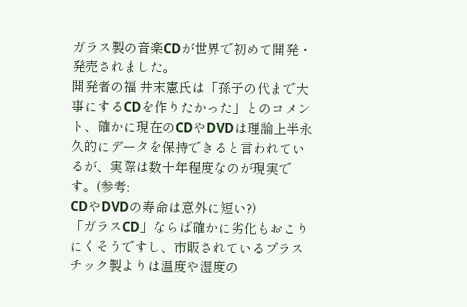ガラス製の音楽CDが世界で初めて開発・発売されました。
開発者の福 井末憲氏は「孫子の代まで大事にするCDを作りたかった」とのコメント、確かに現在のCDやDVDは理論上半永久的にデータを保持できると言われているが、実際は数十年程度なのが現実です。(参考:
CDやDVDの寿命は意外に短い?)
「ガラスCD」ならば確かに劣化もおこりにくそうですし、市販されているプラスチック製よりは温度や湿度の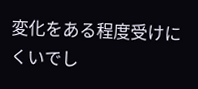変化をある程度受けにくいでし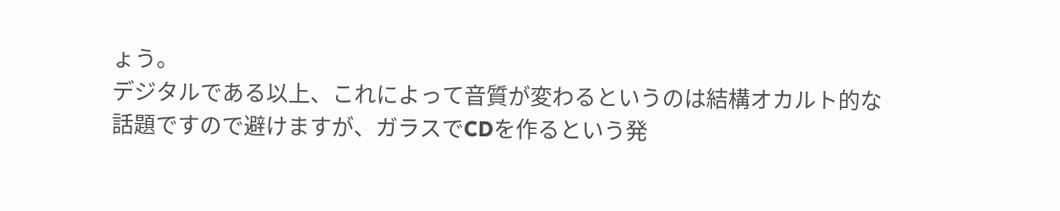ょう。
デジタルである以上、これによって音質が変わるというのは結構オカルト的な話題ですので避けますが、ガラスでCDを作るという発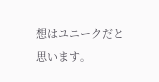想はユニークだと思います。